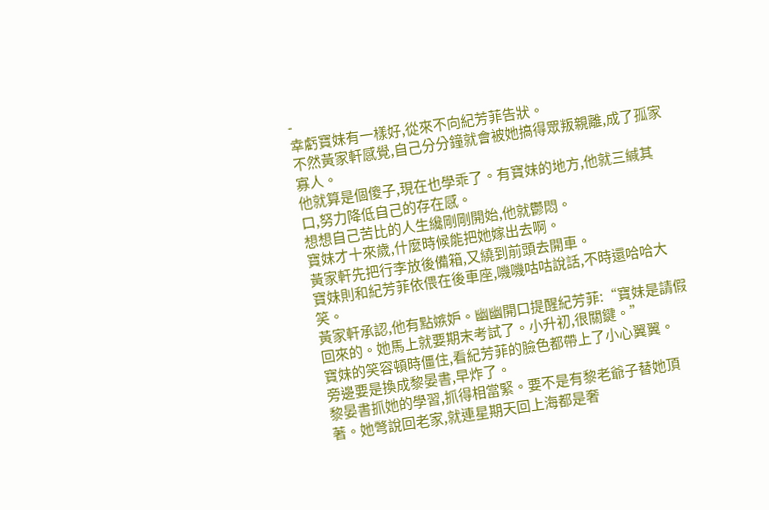-
幸虧寶妹有一樣好,從來不向紀芳菲告狀。
不然黃家軒感覺,自己分分鐘就會被她搞得眾叛親離,成了孤家寡人。
他就算是個傻子,現在也學乖了。有寶妹的地方,他就三緘其口,努力降低自己的存在感。
想想自己苦比的人生纔剛剛開始,他就鬱悶。
寶妹才十來歲,什麼時候能把她嫁出去啊。
黃家軒先把行李放後備箱,又繞到前頭去開車。
寶妹則和紀芳菲依偎在後車座,嘰嘰咕咕說話,不時還哈哈大笑。
黃家軒承認,他有點嫉妒。幽幽開口提醒紀芳菲:“寶妹是請假回來的。她馬上就要期末考試了。小升初,很關鍵。”
寶妹的笑容頓時僵住,看紀芳菲的臉色都帶上了小心翼翼。
旁邊要是換成黎晏書,早炸了。
黎晏書抓她的學習,抓得相當緊。要不是有黎老爺子替她頂著。她彆說回老家,就連星期天回上海都是奢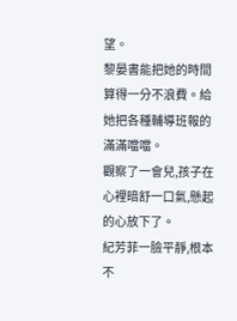望。
黎晏書能把她的時間算得一分不浪費。給她把各種輔導班報的滿滿噹噹。
觀察了一會兒,孩子在心裡暗舒一口氣,懸起的心放下了。
紀芳菲一臉平靜,根本不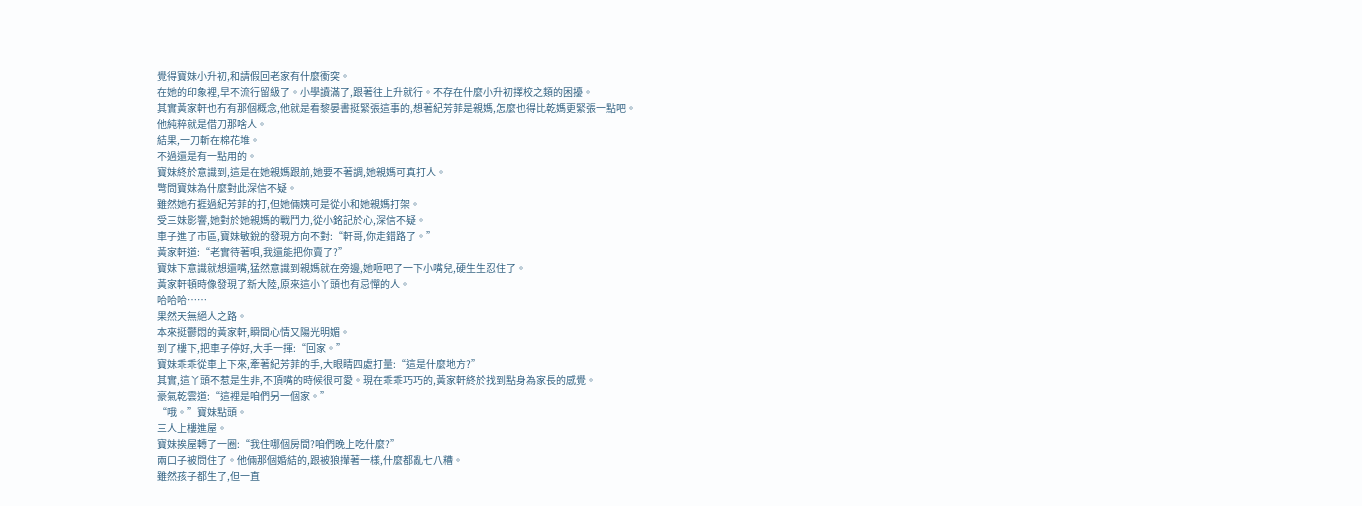覺得寶妹小升初,和請假回老家有什麼衝突。
在她的印象裡,早不流行留級了。小學讀滿了,跟著往上升就行。不存在什麼小升初擇校之類的困擾。
其實黃家軒也冇有那個概念,他就是看黎晏書挺緊張這事的,想著紀芳菲是親媽,怎麼也得比乾媽更緊張一點吧。
他純粹就是借刀那啥人。
結果,一刀斬在棉花堆。
不過還是有一點用的。
寶妹終於意識到,這是在她親媽跟前,她要不著調,她親媽可真打人。
彆問寶妹為什麼對此深信不疑。
雖然她冇捱過紀芳菲的打,但她倆姨可是從小和她親媽打架。
受三妹影響,她對於她親媽的戰鬥力,從小銘記於心,深信不疑。
車子進了市區,寶妹敏銳的發現方向不對:“軒哥,你走錯路了。”
黃家軒道:“老實待著唄,我還能把你賣了?”
寶妹下意識就想還嘴,猛然意識到親媽就在旁邊,她咂吧了一下小嘴兒,硬生生忍住了。
黃家軒頓時像發現了新大陸,原來這小丫頭也有忌憚的人。
哈哈哈……
果然天無絕人之路。
本來挺鬱悶的黃家軒,瞬間心情又陽光明媚。
到了樓下,把車子停好,大手一揮:“回家。”
寶妹乖乖從車上下來,牽著紀芳菲的手,大眼睛四處打量:“這是什麼地方?”
其實,這丫頭不惹是生非,不頂嘴的時候很可愛。現在乖乖巧巧的,黃家軒終於找到點身為家長的感覺。
豪氣乾雲道:“這裡是咱們另一個家。”
“哦。”寶妹點頭。
三人上樓進屋。
寶妹挨屋轉了一圈:“我住哪個房間?咱們晚上吃什麼?”
兩口子被問住了。他倆那個婚結的,跟被狼攆著一樣,什麼都亂七八糟。
雖然孩子都生了,但一直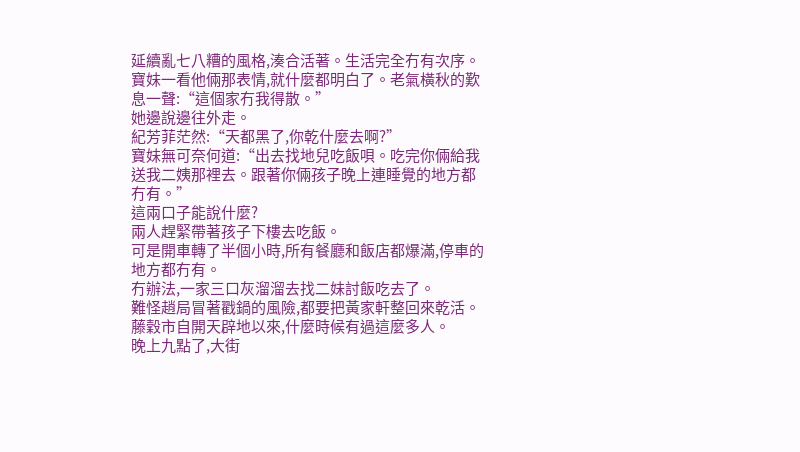延續亂七八糟的風格,湊合活著。生活完全冇有次序。
寶妹一看他倆那表情,就什麼都明白了。老氣橫秋的歎息一聲:“這個家冇我得散。”
她邊說邊往外走。
紀芳菲茫然:“天都黑了,你乾什麼去啊?”
寶妹無可奈何道:“出去找地兒吃飯唄。吃完你倆給我送我二姨那裡去。跟著你倆孩子晚上連睡覺的地方都冇有。”
這兩口子能說什麼?
兩人趕緊帶著孩子下樓去吃飯。
可是開車轉了半個小時,所有餐廳和飯店都爆滿,停車的地方都冇有。
冇辦法,一家三口灰溜溜去找二妹討飯吃去了。
難怪趙局冒著戳鍋的風險,都要把黃家軒整回來乾活。藤穀市自開天辟地以來,什麼時候有過這麼多人。
晚上九點了,大街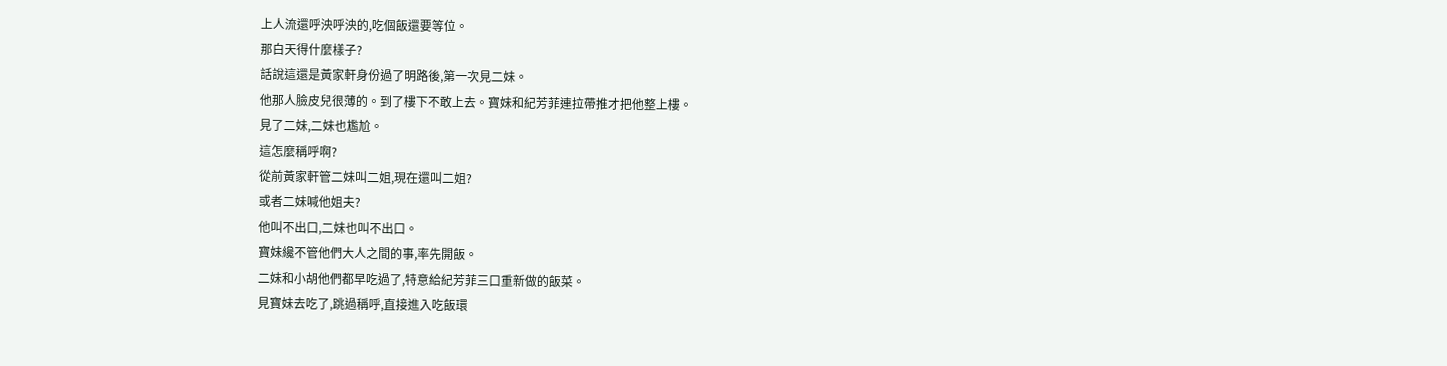上人流還呼泱呼泱的,吃個飯還要等位。
那白天得什麼樣子?
話說這還是黃家軒身份過了明路後,第一次見二妹。
他那人臉皮兒很薄的。到了樓下不敢上去。寶妹和紀芳菲連拉帶推才把他整上樓。
見了二妹,二妹也尷尬。
這怎麼稱呼啊?
從前黃家軒管二妹叫二姐,現在還叫二姐?
或者二妹喊他姐夫?
他叫不出口,二妹也叫不出口。
寶妹纔不管他們大人之間的事,率先開飯。
二妹和小胡他們都早吃過了,特意給紀芳菲三口重新做的飯菜。
見寶妹去吃了,跳過稱呼,直接進入吃飯環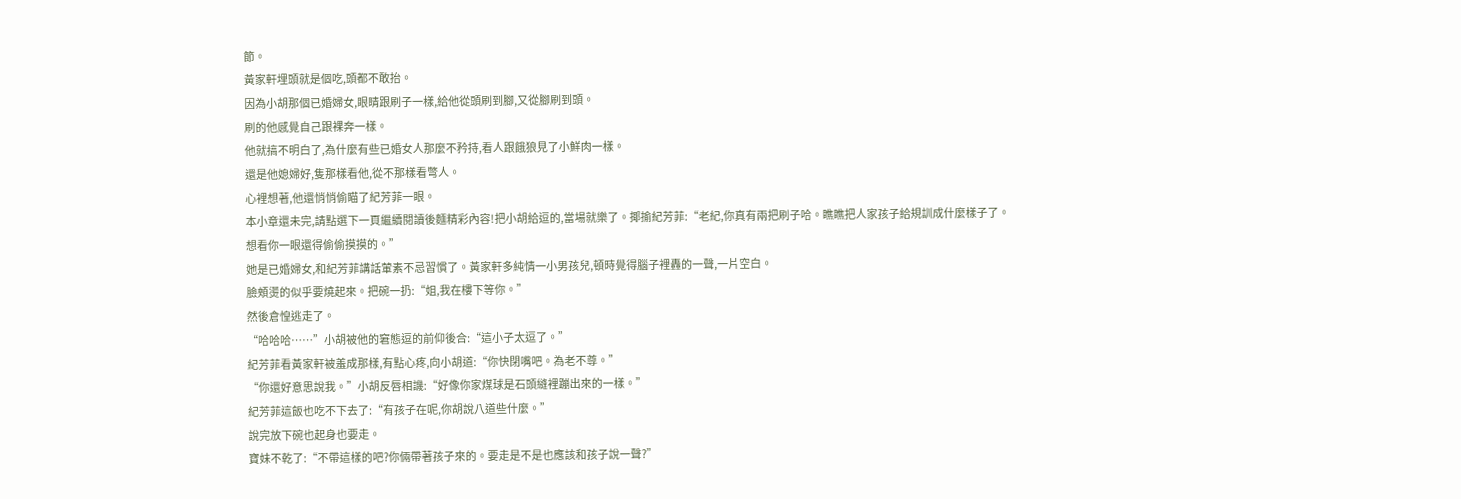節。
黃家軒埋頭就是個吃,頭都不敢抬。
因為小胡那個已婚婦女,眼睛跟刷子一樣,給他從頭刷到腳,又從腳刷到頭。
刷的他感覺自己跟裸奔一樣。
他就搞不明白了,為什麼有些已婚女人那麼不矜持,看人跟餓狼見了小鮮肉一樣。
還是他媳婦好,隻那樣看他,從不那樣看彆人。
心裡想著,他還悄悄偷瞄了紀芳菲一眼。
本小章還未完,請點選下一頁繼續閱讀後麵精彩內容!把小胡給逗的,當場就樂了。揶揄紀芳菲:“老紀,你真有兩把刷子哈。瞧瞧把人家孩子給規訓成什麼樣子了。
想看你一眼還得偷偷摸摸的。”
她是已婚婦女,和紀芳菲講話葷素不忌習慣了。黃家軒多純情一小男孩兒,頓時覺得腦子裡轟的一聲,一片空白。
臉頰燙的似乎要燒起來。把碗一扔:“姐,我在樓下等你。”
然後倉惶逃走了。
“哈哈哈……”小胡被他的窘態逗的前仰後合:“這小子太逗了。”
紀芳菲看黃家軒被羞成那樣,有點心疼,向小胡道:“你快閉嘴吧。為老不尊。”
“你還好意思說我。”小胡反唇相譏:“好像你家煤球是石頭縫裡蹦出來的一樣。”
紀芳菲這飯也吃不下去了:“有孩子在呢,你胡說八道些什麼。”
說完放下碗也起身也要走。
寶妹不乾了:“不帶這樣的吧?你倆帶著孩子來的。要走是不是也應該和孩子說一聲?”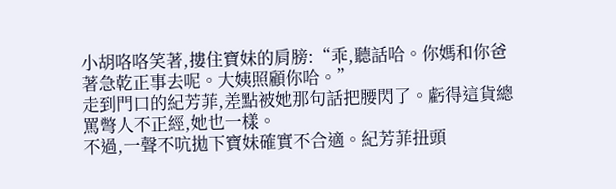小胡咯咯笑著,摟住寶妹的肩膀:“乖,聽話哈。你媽和你爸著急乾正事去呢。大姨照顧你哈。”
走到門口的紀芳菲,差點被她那句話把腰閃了。虧得這貨總罵彆人不正經,她也一樣。
不過,一聲不吭拋下寶妹確實不合適。紀芳菲扭頭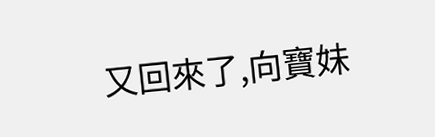又回來了,向寶妹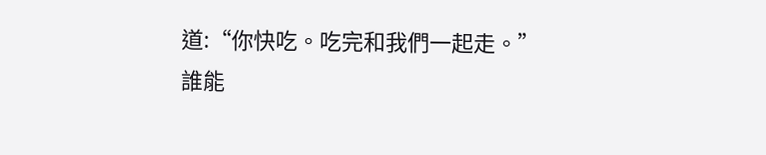道:“你快吃。吃完和我們一起走。”
誰能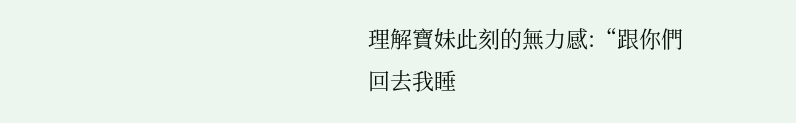理解寶妹此刻的無力感:“跟你們回去我睡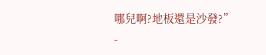哪兒啊?地板還是沙發?”
-